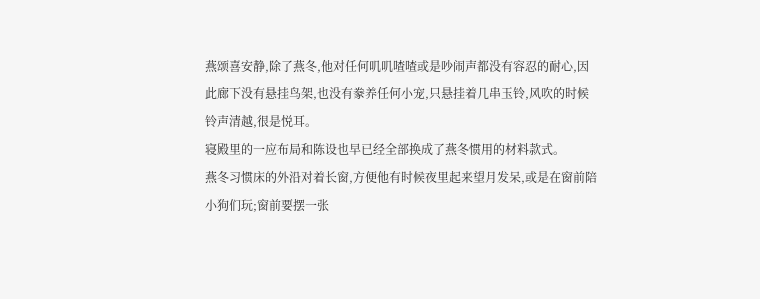燕颂喜安静,除了燕冬,他对任何叽叽喳喳或是吵闹声都没有容忍的耐心,因此廊下没有悬挂鸟架,也没有豢养任何小宠,只悬挂着几串玉铃,风吹的时候铃声清越,很是悦耳。
寝殿里的一应布局和陈设也早已经全部换成了燕冬惯用的材料款式。
燕冬习惯床的外沿对着长窗,方便他有时候夜里起来望月发呆,或是在窗前陪小狗们玩;窗前要摆一张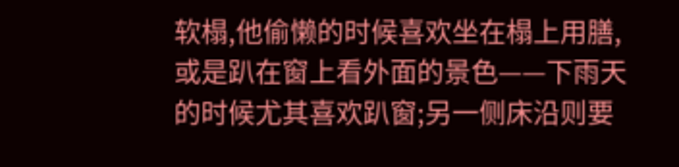软榻,他偷懒的时候喜欢坐在榻上用膳,或是趴在窗上看外面的景色——下雨天的时候尤其喜欢趴窗;另一侧床沿则要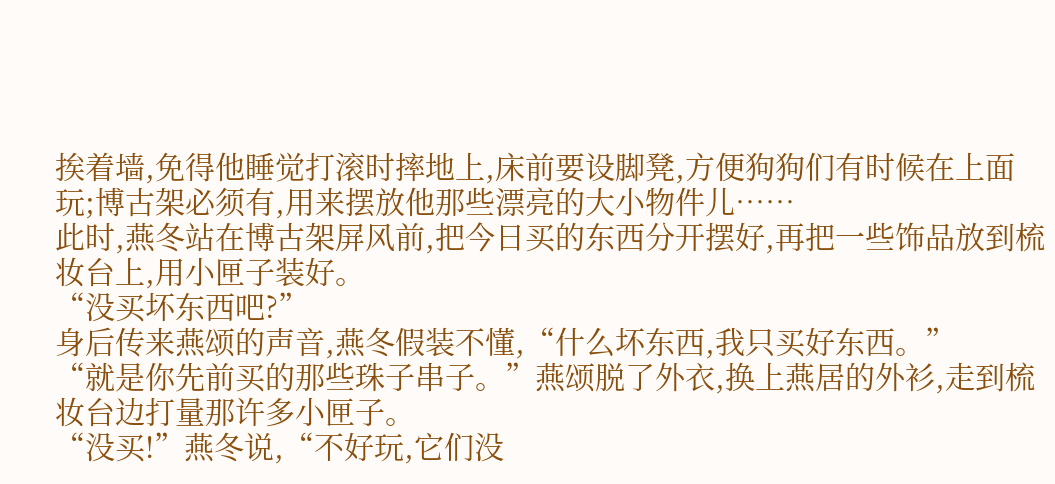挨着墙,免得他睡觉打滚时摔地上,床前要设脚凳,方便狗狗们有时候在上面玩;博古架必须有,用来摆放他那些漂亮的大小物件儿……
此时,燕冬站在博古架屏风前,把今日买的东西分开摆好,再把一些饰品放到梳妆台上,用小匣子装好。
“没买坏东西吧?”
身后传来燕颂的声音,燕冬假装不懂,“什么坏东西,我只买好东西。”
“就是你先前买的那些珠子串子。”燕颂脱了外衣,换上燕居的外衫,走到梳妆台边打量那许多小匣子。
“没买!”燕冬说,“不好玩,它们没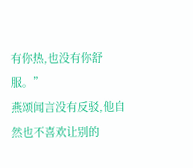有你热,也没有你舒服。”
燕颂闻言没有反驳,他自然也不喜欢让别的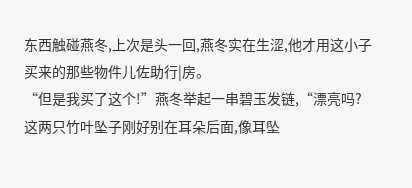东西触碰燕冬,上次是头一回,燕冬实在生涩,他才用这小子买来的那些物件儿佐助行|房。
“但是我买了这个!”燕冬举起一串碧玉发链,“漂亮吗?这两只竹叶坠子刚好别在耳朵后面,像耳坠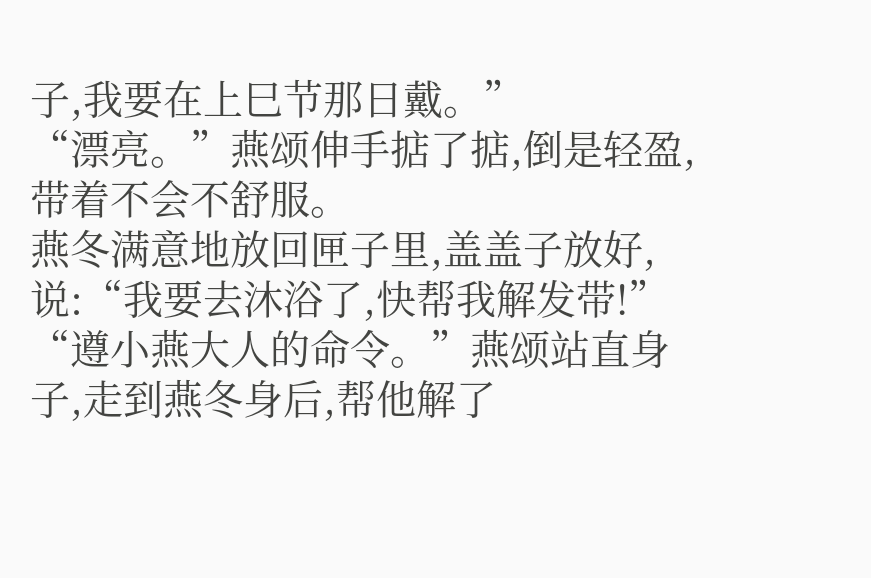子,我要在上巳节那日戴。”
“漂亮。”燕颂伸手掂了掂,倒是轻盈,带着不会不舒服。
燕冬满意地放回匣子里,盖盖子放好,说:“我要去沐浴了,快帮我解发带!”
“遵小燕大人的命令。”燕颂站直身子,走到燕冬身后,帮他解了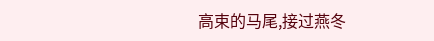高束的马尾,接过燕冬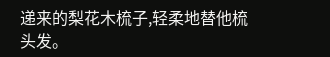递来的梨花木梳子,轻柔地替他梳头发。